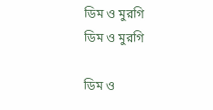ডিম ও মুরগি
ডিম ও মুরগি

ডিম ও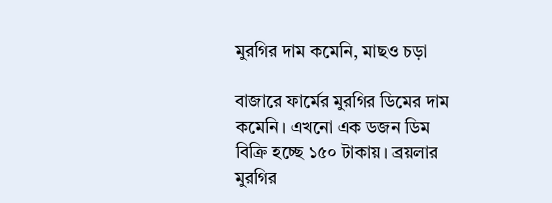মুরগির দাম কমেনি, মাছও চড়া

বাজারে ফার্মের মুরগির ডিমের দাম কমেনি। এখনো এক ডজন ডিম বিক্রি হচ্ছে ১৫০ টাকায়। ব্রয়লার মুরগির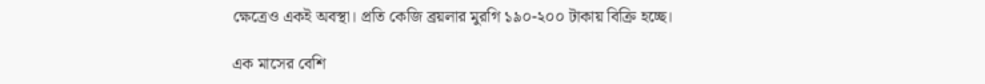ক্ষেত্রেও একই অবস্থা। প্রতি কেজি ব্রয়লার মুরগি ১৯০-২০০ টাকায় বিক্রি হচ্ছে।

এক মাসের বেশি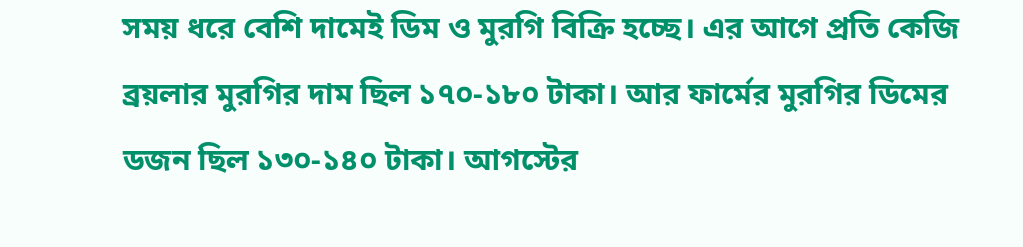সময় ধরে বেশি দামেই ডিম ও মুরগি বিক্রি হচ্ছে। এর আগে প্রতি কেজি ব্রয়লার মুরগির দাম ছিল ১৭০-১৮০ টাকা। আর ফার্মের মুরগির ডিমের ডজন ছিল ১৩০-১৪০ টাকা। আগস্টের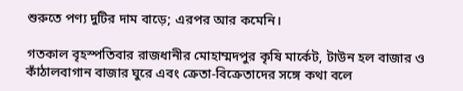শুরুতে পণ্য দুটির দাম বাড়ে; এরপর আর কমেনি।

গতকাল বৃহস্পতিবার রাজধানীর মোহাম্মদপুর কৃষি মার্কেট, টাউন হল বাজার ও কাঁঠালবাগান বাজার ঘুরে এবং ক্রেতা-বিক্রেতাদের সঙ্গে কথা বলে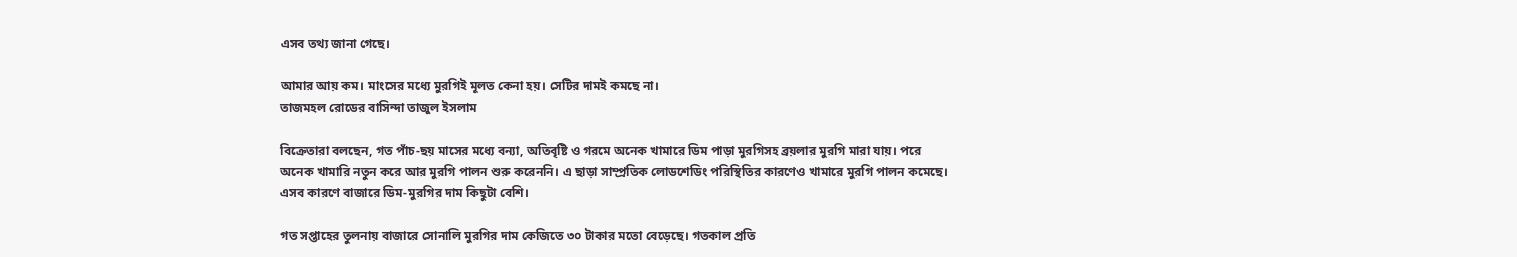এসব তথ্য জানা গেছে।

আমার আয় কম। মাংসের মধ্যে মুরগিই মূলত কেনা হয়। সেটির দামই কমছে না।
তাজমহল রোডের বাসিন্দা তাজুল ইসলাম

বিক্রেতারা বলছেন, গত পাঁচ-ছয় মাসের মধ্যে বন্যা, অতিবৃষ্টি ও গরমে অনেক খামারে ডিম পাড়া মুরগিসহ ব্রয়লার মুরগি মারা যায়। পরে অনেক খামারি নতুন করে আর মুরগি পালন শুরু করেননি। এ ছাড়া সাম্প্রতিক লোডশেডিং পরিস্থিতির কারণেও খামারে মুরগি পালন কমেছে। এসব কারণে বাজারে ডিম-মুরগির দাম কিছুটা বেশি।

গত সপ্তাহের তুলনায় বাজারে সোনালি মুরগির দাম কেজিতে ৩০ টাকার মতো বেড়েছে। গতকাল প্রতি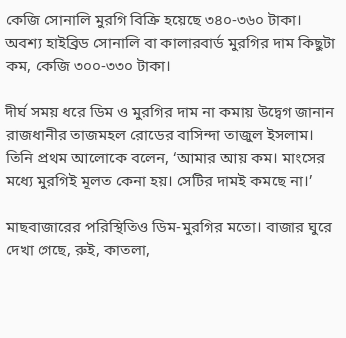কেজি সোনালি মুরগি বিক্রি হয়েছে ৩৪০-৩৬০ টাকা। অবশ্য হাইব্রিড সোনালি বা কালারবার্ড মুরগির দাম কিছুটা কম, কেজি ৩০০-৩৩০ টাকা।

দীর্ঘ সময় ধরে ডিম ও মুরগির দাম না কমায় উদ্বেগ জানান রাজধানীর তাজমহল রোডের বাসিন্দা তাজুল ইসলাম। তিনি প্রথম আলোকে বলেন, ‘আমার আয় কম। মাংসের মধ্যে মুরগিই মূলত কেনা হয়। সেটির দামই কমছে না।’

মাছবাজারের পরিস্থিতিও ডিম-মুরগির মতো। বাজার ঘুরে দেখা গেছে, রুই, কাতলা,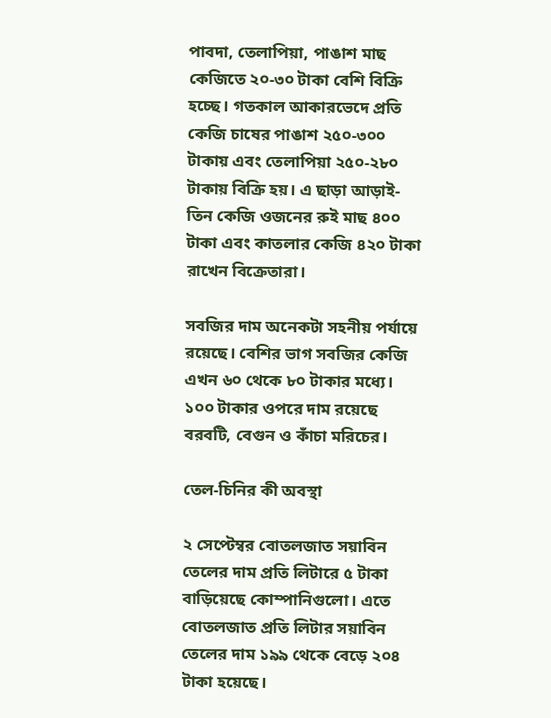পাবদা, তেলাপিয়া, পাঙাশ মাছ কেজিতে ২০-৩০ টাকা বেশি বিক্রি হচ্ছে। গতকাল আকারভেদে প্রতি কেজি চাষের পাঙাশ ২৫০-৩০০ টাকায় এবং তেলাপিয়া ২৫০-২৮০ টাকায় বিক্রি হয়। এ ছাড়া আড়াই-তিন কেজি ওজনের রুই মাছ ৪০০ টাকা এবং কাতলার কেজি ৪২০ টাকা রাখেন বিক্রেতারা।

সবজির দাম অনেকটা সহনীয় পর্যায়ে রয়েছে। বেশির ভাগ সবজির কেজি এখন ৬০ থেকে ৮০ টাকার মধ্যে। ১০০ টাকার ওপরে দাম রয়েছে বরবটি, বেগুন ও কাঁচা মরিচের।

তেল-চিনির কী অবস্থা

২ সেপ্টেম্বর বোতলজাত সয়াবিন তেলের দাম প্রতি লিটারে ৫ টাকা বাড়িয়েছে কোম্পানিগুলো। এতে বোতলজাত প্রতি লিটার সয়াবিন তেলের দাম ১৯৯ থেকে বেড়ে ২০৪ টাকা হয়েছে।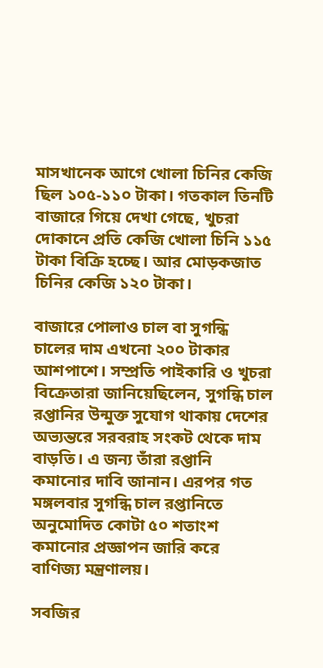মাসখানেক আগে খোলা চিনির কেজি ছিল ১০৫-১১০ টাকা। গতকাল তিনটি বাজারে গিয়ে দেখা গেছে, খুচরা দোকানে প্রতি কেজি খোলা চিনি ১১৫ টাকা বিক্রি হচ্ছে। আর মোড়কজাত চিনির কেজি ১২০ টাকা।

বাজারে পোলাও চাল বা সুগন্ধি চালের দাম এখনো ২০০ টাকার আশপাশে। সম্প্রতি পাইকারি ও খুচরা বিক্রেতারা জানিয়েছিলেন, সুগন্ধি চাল রপ্তানির উন্মুক্ত সুযোগ থাকায় দেশের অভ্যন্তরে সরবরাহ সংকট থেকে দাম বাড়তি। এ জন্য তাঁরা রপ্তানি কমানোর দাবি জানান। এরপর গত মঙ্গলবার সুগন্ধি চাল রপ্তানিতে অনুমোদিত কোটা ৫০ শতাংশ কমানোর প্রজ্ঞাপন জারি করে বাণিজ্য মন্ত্রণালয়।

সবজির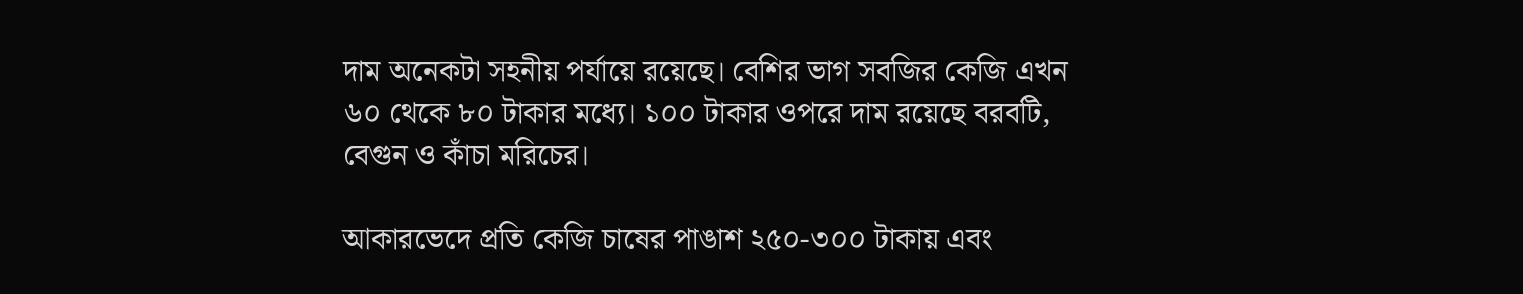দাম অনেকটা সহনীয় পর্যায়ে রয়েছে। বেশির ভাগ সবজির কেজি এখন ৬০ থেকে ৮০ টাকার মধ্যে। ১০০ টাকার ওপরে দাম রয়েছে বরবটি, বেগুন ও কাঁচা মরিচের।

আকারভেদে প্রতি কেজি চাষের পাঙাশ ২৫০-৩০০ টাকায় এবং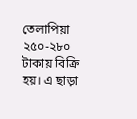তেলাপিয়া ২৫০-২৮০ টাকায় বিক্রি হয়। এ ছাড়া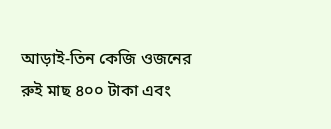আড়াই-তিন কেজি ওজনের রুই মাছ ৪০০ টাকা এবং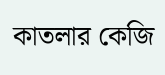কাতলার কেজি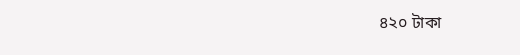৪২০ টাকা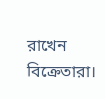রাখেন বিক্রেতারা।